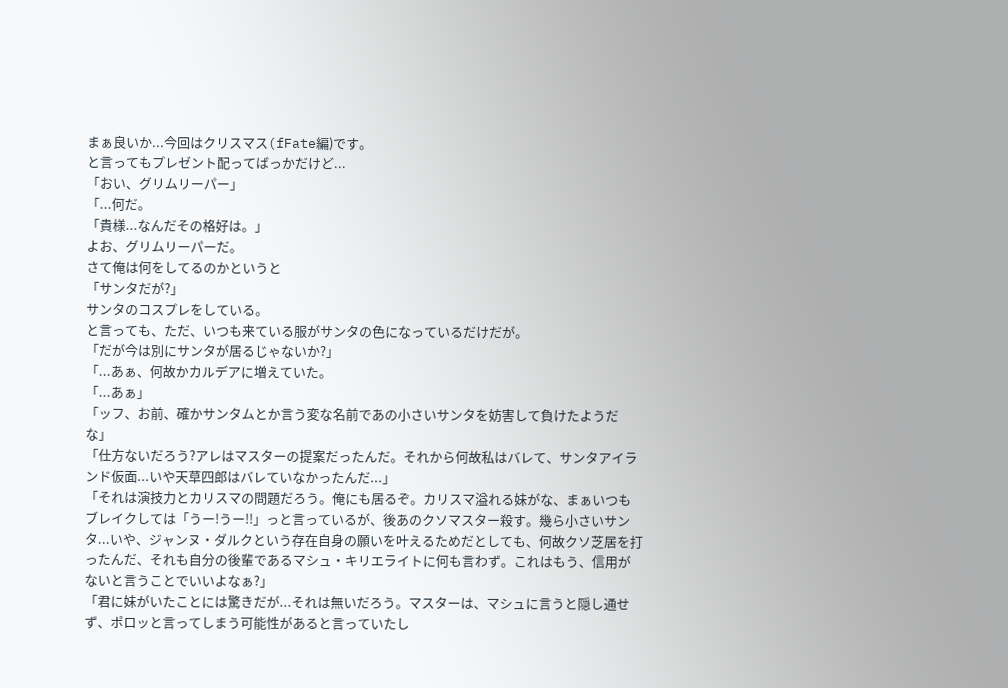まぁ良いか...今回はクリスマス(fFate編)です。
と言ってもプレゼント配ってばっかだけど...
「おい、グリムリーパー」
「...何だ。
「貴様...なんだその格好は。」
よお、グリムリーパーだ。
さて俺は何をしてるのかというと
「サンタだが?」
サンタのコスプレをしている。
と言っても、ただ、いつも来ている服がサンタの色になっているだけだが。
「だが今は別にサンタが居るじゃないか?」
「...あぁ、何故かカルデアに増えていた。
「...あぁ」
「ッフ、お前、確かサンタムとか言う変な名前であの小さいサンタを妨害して負けたようだな」
「仕方ないだろう?アレはマスターの提案だったんだ。それから何故私はバレて、サンタアイランド仮面...いや天草四郎はバレていなかったんだ...」
「それは演技力とカリスマの問題だろう。俺にも居るぞ。カリスマ溢れる妹がな、まぁいつもブレイクしては「うー!うー!!」っと言っているが、後あのクソマスター殺す。幾ら小さいサンタ...いや、ジャンヌ・ダルクという存在自身の願いを叶えるためだとしても、何故クソ芝居を打ったんだ、それも自分の後輩であるマシュ・キリエライトに何も言わず。これはもう、信用がないと言うことでいいよなぁ?」
「君に妹がいたことには驚きだが...それは無いだろう。マスターは、マシュに言うと隠し通せず、ポロッと言ってしまう可能性があると言っていたし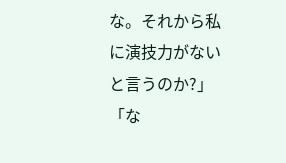な。それから私に演技力がないと言うのか?」
「な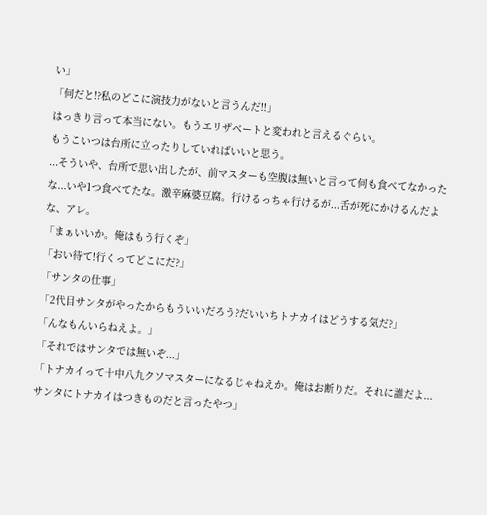い」
「何だと!?私のどこに演技力がないと言うんだ!!」
はっきり言って本当にない。もうエリザベートと変われと言えるぐらい。
もうこいつは台所に立ったりしていればいいと思う。
...そういや、台所で思い出したが、前マスターも空腹は無いと言って何も食べてなかったな...いや1つ食べてたな。激辛麻婆豆腐。行けるっちゃ行けるが...舌が死にかけるんだよな、アレ。
「まぁいいか。俺はもう行くぞ」
「おい待て!行くってどこにだ?」
「サンタの仕事」
「2代目サンタがやったからもういいだろう?だいいちトナカイはどうする気だ?」
「んなもんいらねえよ。」
「それではサンタでは無いぞ...」
「トナカイって十中八九クソマスターになるじゃねえか。俺はお断りだ。それに誰だよ...サンタにトナカイはつきものだと言ったやつ」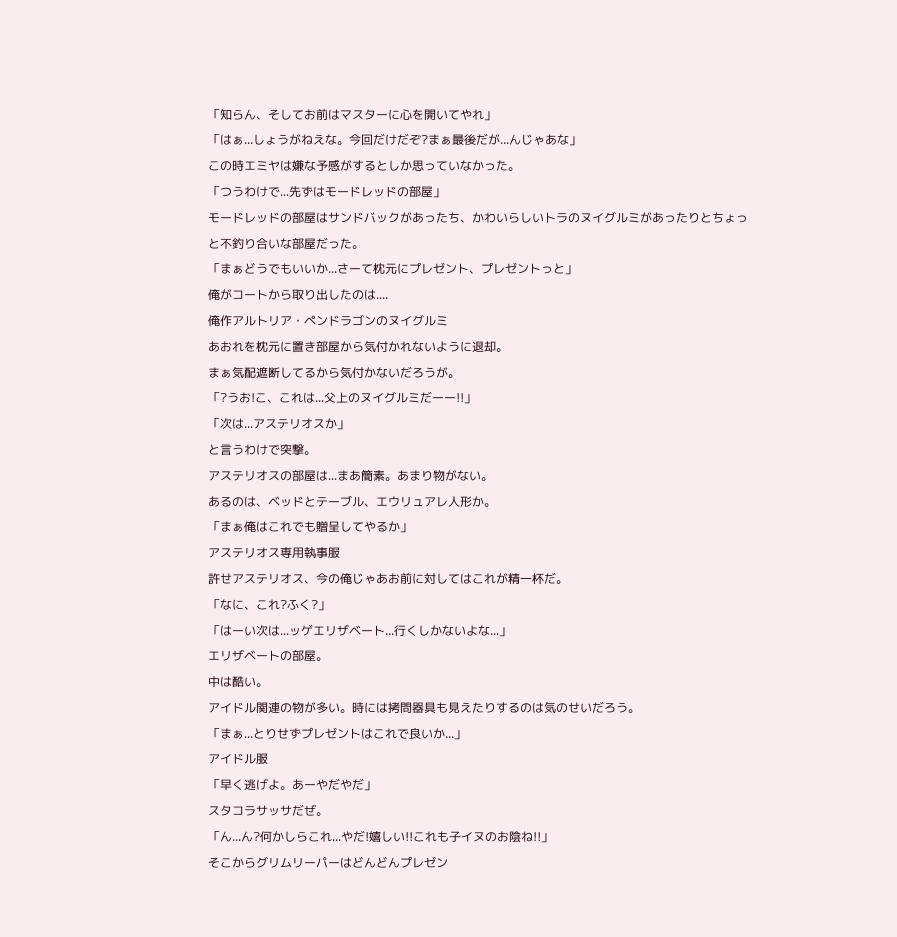「知らん、そしてお前はマスターに心を開いてやれ」
「はぁ...しょうがねえな。今回だけだぞ?まぁ最後だが...んじゃあな」
この時エミヤは嫌な予感がするとしか思っていなかった。
「つうわけで...先ずはモードレッドの部屋」
モードレッドの部屋はサンドバックがあったち、かわいらしいトラのヌイグルミがあったりとちょっと不釣り合いな部屋だった。
「まぁどうでもいいか...さーて枕元にプレゼント、プレゼントっと」
俺がコートから取り出したのは....
俺作アルトリア・ペンドラゴンのヌイグルミ
あおれを枕元に置き部屋から気付かれないように退却。
まぁ気配遮断してるから気付かないだろうが。
「?うお!こ、これは...父上のヌイグルミだーー!!」
「次は...アステリオスか」
と言うわけで突撃。
アステリオスの部屋は...まあ簡素。あまり物がない。
あるのは、ベッドとテーブル、エウリュアレ人形か。
「まぁ俺はこれでも贈呈してやるか」
アステリオス専用執事服
許せアステリオス、今の俺じゃあお前に対してはこれが精一杯だ。
「なに、これ?ふく?」
「はーい次は...ッゲエリザベート...行くしかないよな...」
エリザベートの部屋。
中は酷い。
アイドル関連の物が多い。時には拷問器具も見えたりするのは気のせいだろう。
「まぁ...とりせずプレゼントはこれで良いか...」
アイドル服
「早く逃げよ。あーやだやだ」
スタコラサッサだぜ。
「ん...ん?何かしらこれ...やだ!嬉しい!!これも子イヌのお陰ね!!」
そこからグリムリーパーはどんどんプレゼン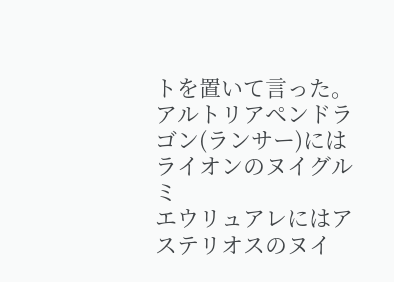トを置いて言った。
アルトリアペンドラゴン(ランサー)にはライオンのヌイグルミ
エウリュアレにはアステリオスのヌイ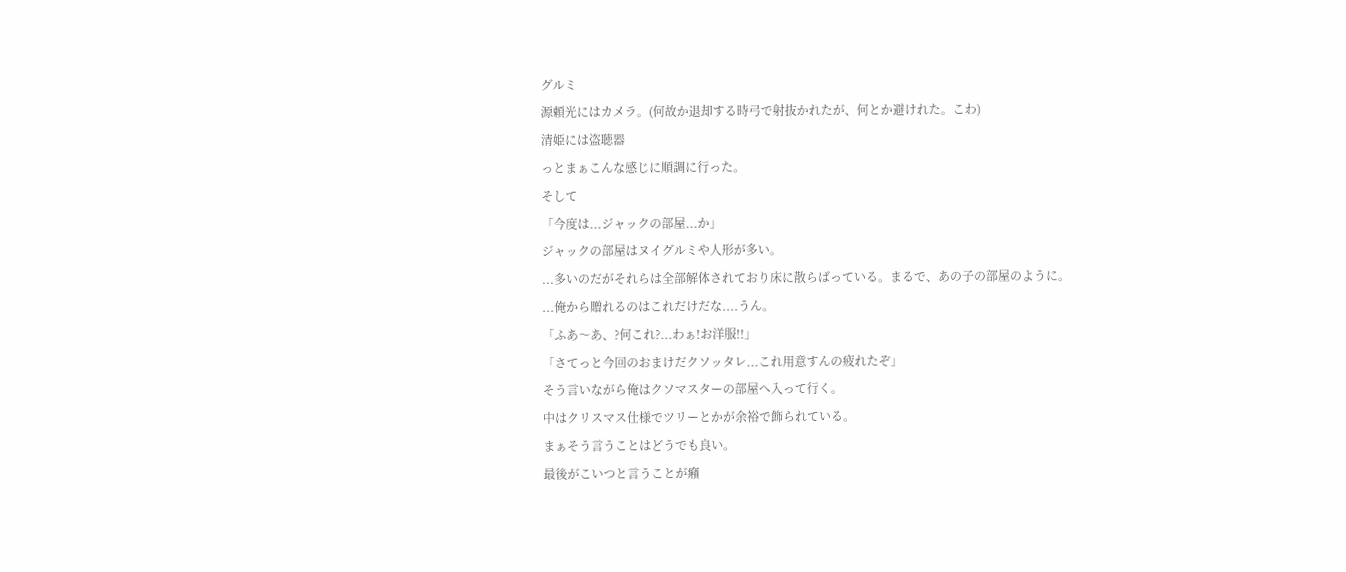グルミ
源頼光にはカメラ。(何故か退却する時弓で射抜かれたが、何とか避けれた。こわ)
清姫には盗聴器
っとまぁこんな感じに順調に行った。
そして
「今度は...ジャックの部屋...か」
ジャックの部屋はヌイグルミや人形が多い。
...多いのだがそれらは全部解体されており床に散らばっている。まるで、あの子の部屋のように。
...俺から贈れるのはこれだけだな....うん。
「ふあ〜あ、?何これ?...わぁ!お洋服!!」
「さてっと今回のおまけだクソッタレ...これ用意すんの疲れたぞ」
そう言いながら俺はクソマスターの部屋へ入って行く。
中はクリスマス仕様でツリーとかが余裕で飾られている。
まぁそう言うことはどうでも良い。
最後がこいつと言うことが癪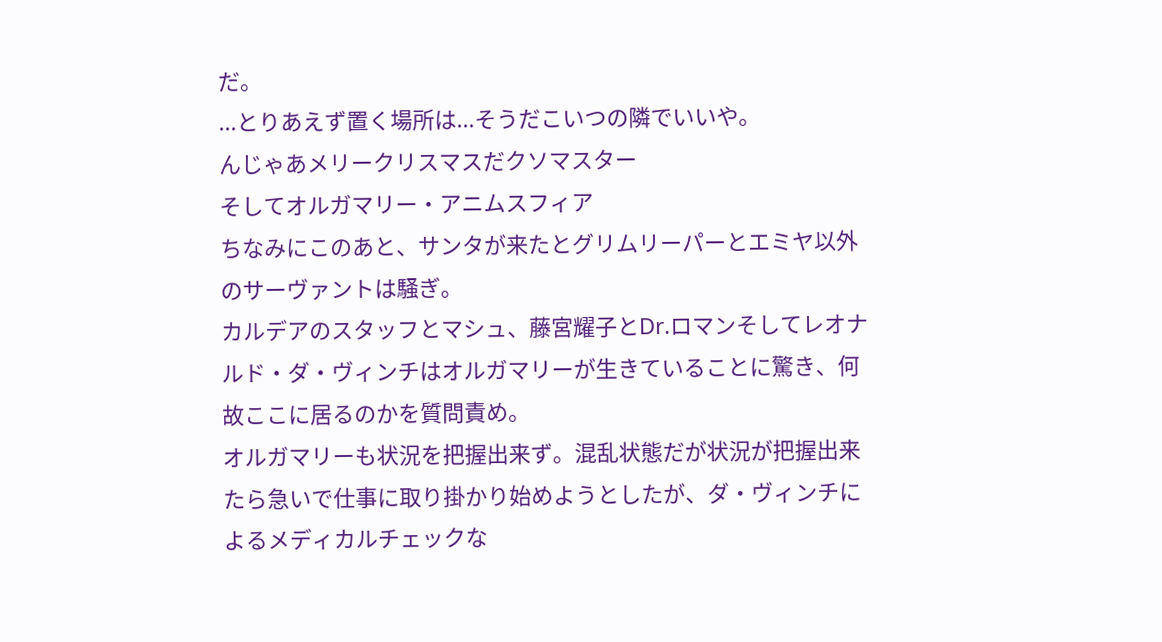だ。
...とりあえず置く場所は...そうだこいつの隣でいいや。
んじゃあメリークリスマスだクソマスター
そしてオルガマリー・アニムスフィア
ちなみにこのあと、サンタが来たとグリムリーパーとエミヤ以外のサーヴァントは騒ぎ。
カルデアのスタッフとマシュ、藤宮耀子とDr.ロマンそしてレオナルド・ダ・ヴィンチはオルガマリーが生きていることに驚き、何故ここに居るのかを質問責め。
オルガマリーも状況を把握出来ず。混乱状態だが状況が把握出来たら急いで仕事に取り掛かり始めようとしたが、ダ・ヴィンチによるメディカルチェックな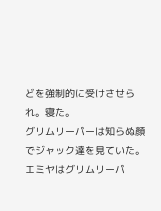どを強制的に受けさせられ。寝た。
グリムリーパーは知らぬ顔でジャック達を見ていた。
エミヤはグリムリーパ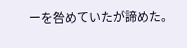ーを咎めていたが諦めた。